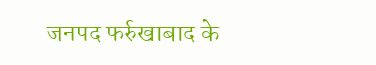जनपद फर्रुखाबाद के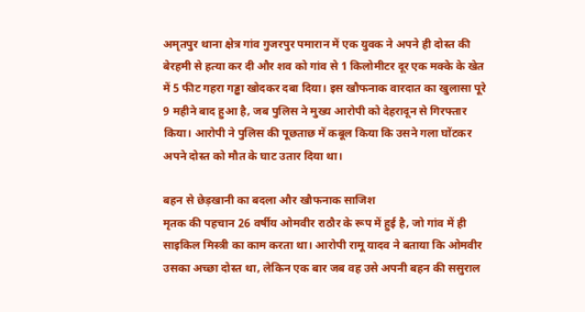अमृतपुर थाना क्षेत्र गांव गुजरपुर पमारान में एक युवक ने अपने ही दोस्त की बेरहमी से हत्या कर दी और शव को गांव से 1 किलोमीटर दूर एक मक्के के खेत में 5 फीट गहरा गड्ढा खोदकर दबा दिया। इस खौफनाक वारदात का खुलासा पूरे 9 महीने बाद हुआ है, जब पुलिस ने मुख्य आरोपी को देहरादून से गिरफ्तार किया। आरोपी ने पुलिस की पूछताछ में कबूल किया कि उसने गला घोंटकर अपने दोस्त को मौत के घाट उतार दिया था।

बहन से छेड़खानी का बदला और खौफनाक साजिश
मृतक की पहचान 26 वर्षीय ओमवीर राठौर के रूप में हुई है, जो गांव में ही साइकिल मिस्त्री का काम करता था। आरोपी रामू यादव ने बताया कि ओमवीर उसका अच्छा दोस्त था, लेकिन एक बार जब वह उसे अपनी बहन की ससुराल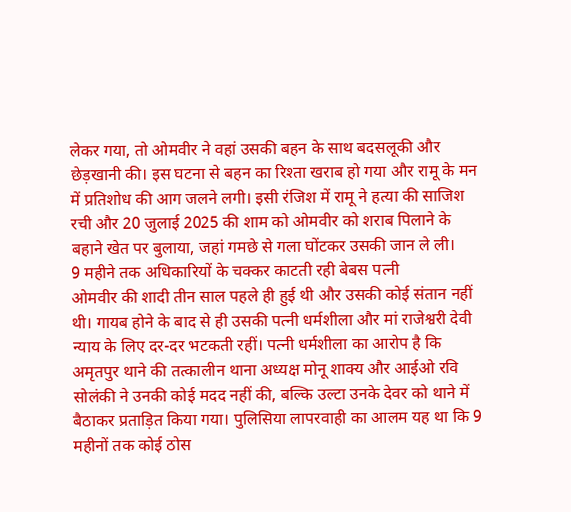लेकर गया, तो ओमवीर ने वहां उसकी बहन के साथ बदसलूकी और छेड़खानी की। इस घटना से बहन का रिश्ता खराब हो गया और रामू के मन में प्रतिशोध की आग जलने लगी। इसी रंजिश में रामू ने हत्या की साजिश रची और 20 जुलाई 2025 की शाम को ओमवीर को शराब पिलाने के बहाने खेत पर बुलाया, जहां गमछे से गला घोंटकर उसकी जान ले ली।
9 महीने तक अधिकारियों के चक्कर काटती रही बेबस पत्नी
ओमवीर की शादी तीन साल पहले ही हुई थी और उसकी कोई संतान नहीं थी। गायब होने के बाद से ही उसकी पत्नी धर्मशीला और मां राजेश्वरी देवी न्याय के लिए दर-दर भटकती रहीं। पत्नी धर्मशीला का आरोप है कि अमृतपुर थाने की तत्कालीन थाना अध्यक्ष मोनू शाक्य और आईओ रवि सोलंकी ने उनकी कोई मदद नहीं की, बल्कि उल्टा उनके देवर को थाने में बैठाकर प्रताड़ित किया गया। पुलिसिया लापरवाही का आलम यह था कि 9 महीनों तक कोई ठोस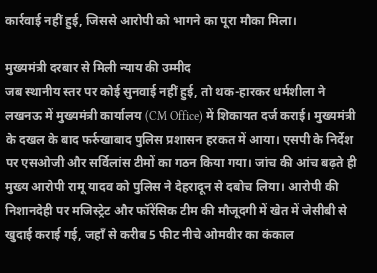कार्रवाई नहीं हुई, जिससे आरोपी को भागने का पूरा मौका मिला।

मुख्यमंत्री दरबार से मिली न्याय की उम्मीद
जब स्थानीय स्तर पर कोई सुनवाई नहीं हुई, तो थक-हारकर धर्मशीला ने लखनऊ में मुख्यमंत्री कार्यालय (CM Office) में शिकायत दर्ज कराई। मुख्यमंत्री के दखल के बाद फर्रुखाबाद पुलिस प्रशासन हरकत में आया। एसपी के निर्देश पर एसओजी और सर्विलांस टीमों का गठन किया गया। जांच की आंच बढ़ते ही मुख्य आरोपी रामू यादव को पुलिस ने देहरादून से दबोच लिया। आरोपी की निशानदेही पर मजिस्ट्रेट और फॉरेंसिक टीम की मौजूदगी में खेत में जेसीबी से खुदाई कराई गई, जहाँ से करीब 5 फीट नीचे ओमवीर का कंकाल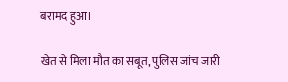बरामद हुआ।

खेत से मिला मौत का सबूत, पुलिस जांच जारी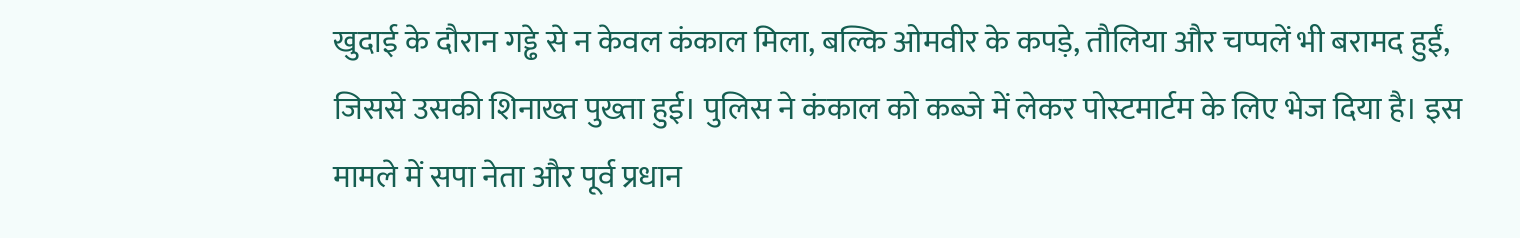खुदाई के दौरान गड्ढे से न केवल कंकाल मिला, बल्कि ओमवीर के कपड़े, तौलिया और चप्पलें भी बरामद हुईं, जिससे उसकी शिनाख्त पुख्ता हुई। पुलिस ने कंकाल को कब्जे में लेकर पोस्टमार्टम के लिए भेज दिया है। इस मामले में सपा नेता और पूर्व प्रधान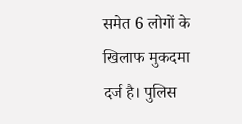समेत 6 लोगों के खिलाफ मुकदमा दर्ज है। पुलिस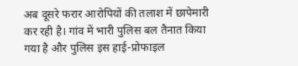अब दूसरे फरार आरोपियों की तलाश में छापेमारी कर रही है। गांव में भारी पुलिस बल तैनात किया गया है और पुलिस इस हाई-प्रोफाइल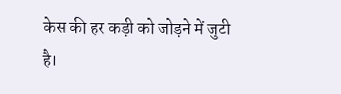केस की हर कड़ी को जोड़ने में जुटी है।